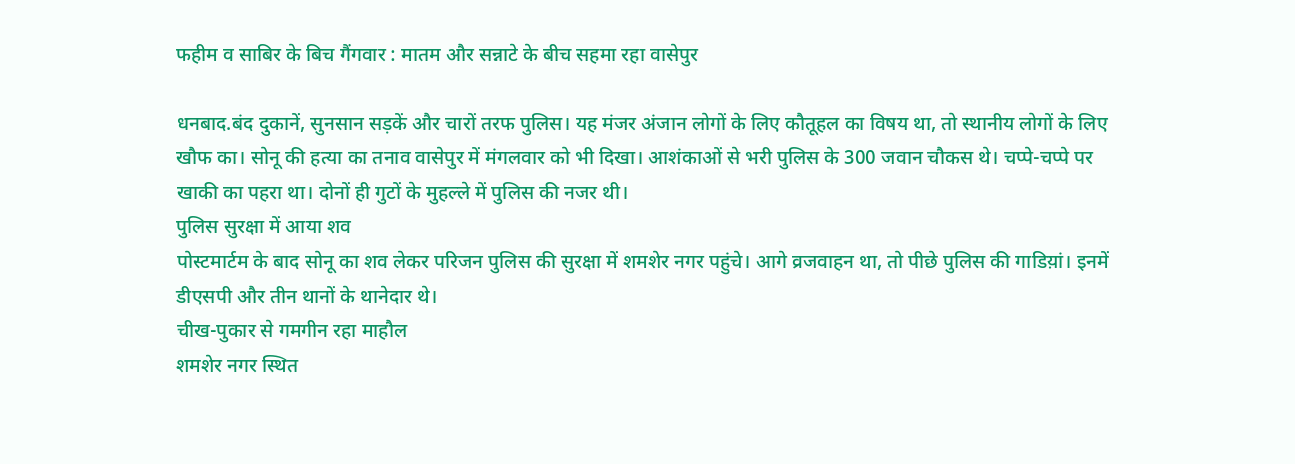फहीम व साबिर के बिच गैंगवार : मातम और सन्नाटे के बीच सहमा रहा वासेपुर

धनबाद.बंद दुकानें, सुनसान सड़कें और चारों तरफ पुलिस। यह मंजर अंजान लोगों के लिए कौतूहल का विषय था, तो स्थानीय लोगों के लिए खौफ का। सोनू की हत्या का तनाव वासेपुर में मंगलवार को भी दिखा। आशंकाओं से भरी पुलिस के 300 जवान चौकस थे। चप्पे-चप्पे पर खाकी का पहरा था। दोनों ही गुटों के मुहल्ले में पुलिस की नजर थी।
पुलिस सुरक्षा में आया शव
पोस्टमार्टम के बाद सोनू का शव लेकर परिजन पुलिस की सुरक्षा में शमशेर नगर पहुंचे। आगे व्रजवाहन था, तो पीछे पुलिस की गाडिय़ां। इनमें डीएसपी और तीन थानों के थानेदार थे।
चीख-पुकार से गमगीन रहा माहौल
शमशेर नगर स्थित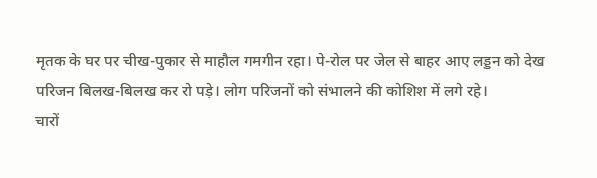मृतक के घर पर चीख-पुकार से माहौल गमगीन रहा। पे-रोल पर जेल से बाहर आए लड्डन को देख परिजन बिलख-बिलख कर रो पड़े। लोग परिजनों को संभालने की कोशिश में लगे रहे।
चारों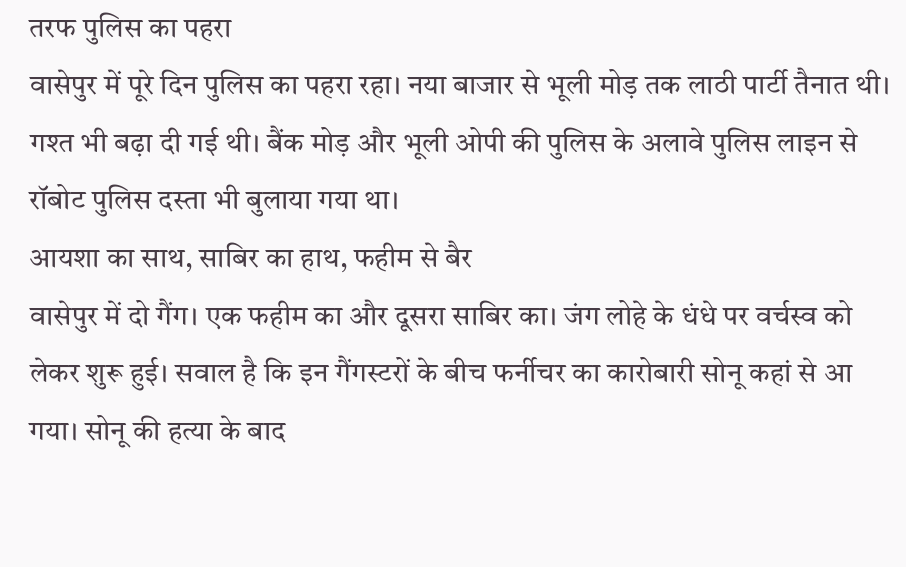तरफ पुलिस का पहरा
वासेपुर में पूरे दिन पुलिस का पहरा रहा। नया बाजार से भूली मोड़ तक लाठी पार्टी तैनात थी। गश्त भी बढ़ा दी गई थी। बैंक मोड़ और भूली ओपी की पुलिस के अलावे पुलिस लाइन से रॉबोट पुलिस दस्ता भी बुलाया गया था।
आयशा का साथ, साबिर का हाथ, फहीम से बैर
वासेपुर में दो गैंग। एक फहीम का और दूसरा साबिर का। जंग लोहे के धंधे पर वर्चस्व को लेकर शुरू हुई। सवाल है कि इन गैंगस्टरों के बीच फर्नीचर का कारोबारी सोनू कहां से आ गया। सोनू की हत्या के बाद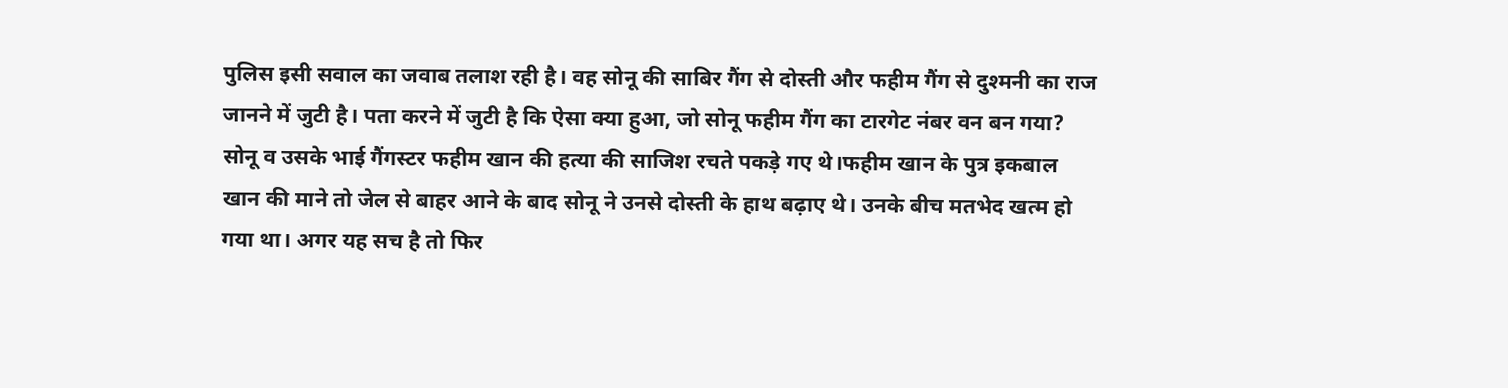पुलिस इसी सवाल का जवाब तलाश रही है। वह सोनू की साबिर गैंग से दोस्ती और फहीम गैंग से दुश्मनी का राज जानने में जुटी है। पता करने में जुटी है कि ऐसा क्या हुआ, जो सोनू फहीम गैंग का टारगेट नंबर वन बन गया? सोनू व उसके भाई गैंगस्टर फहीम खान की हत्या की साजिश रचते पकड़े गए थे।फहीम खान के पुत्र इकबाल खान की माने तो जेल से बाहर आने के बाद सोनू ने उनसे दोस्ती के हाथ बढ़ाए थे। उनके बीच मतभेद खत्म हो गया था। अगर यह सच है तो फिर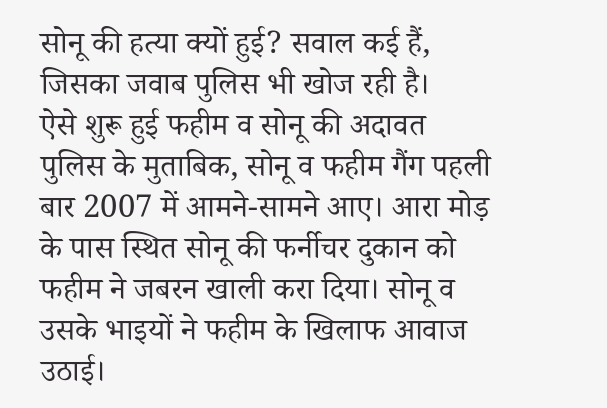सोनू की हत्या क्यों हुई? सवाल कई हैं, जिसका जवाब पुलिस भी खोज रही है।
ऐसे शुरू हुई फहीम व सोनू की अदावत
पुलिस के मुताबिक, सोनू व फहीम गैंग पहली बार 2007 में आमने-सामने आए। आरा मोड़ के पास स्थित सोनू की फर्नीचर दुकान को फहीम ने जबरन खाली करा दिया। सोनू व उसके भाइयों ने फहीम के खिलाफ आवाज उठाई।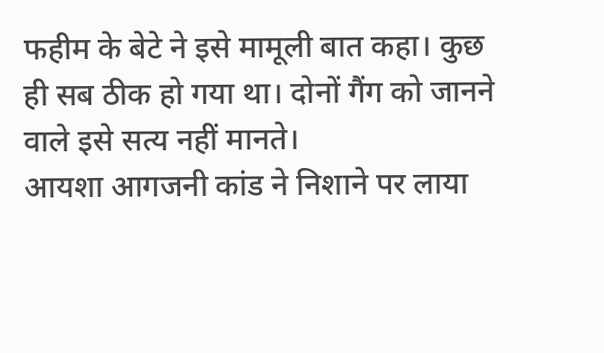फहीम के बेटे ने इसे मामूली बात कहा। कुछ ही सब ठीक हो गया था। दोनों गैंग को जानने वाले इसे सत्य नहीं मानते।
आयशा आगजनी कांड ने निशाने पर लाया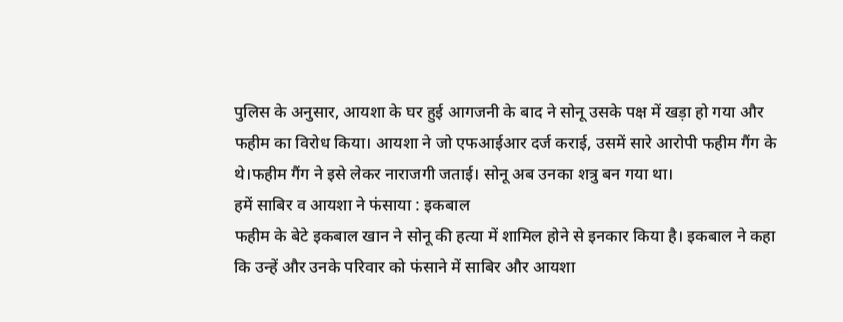पुलिस के अनुसार, आयशा के घर हुई आगजनी के बाद ने सोनू उसके पक्ष में खड़ा हो गया और फहीम का विरोध किया। आयशा ने जो एफआईआर दर्ज कराई, उसमें सारे आरोपी फहीम गैंग के थे।फहीम गैंग ने इसे लेकर नाराजगी जताई। सोनू अब उनका शत्रु बन गया था।
हमें साबिर व आयशा ने फंसाया : इकबाल
फहीम के बेटे इकबाल खान ने सोनू की हत्या में शामिल होने से इनकार किया है। इकबाल ने कहा कि उन्हें और उनके परिवार को फंसाने में साबिर और आयशा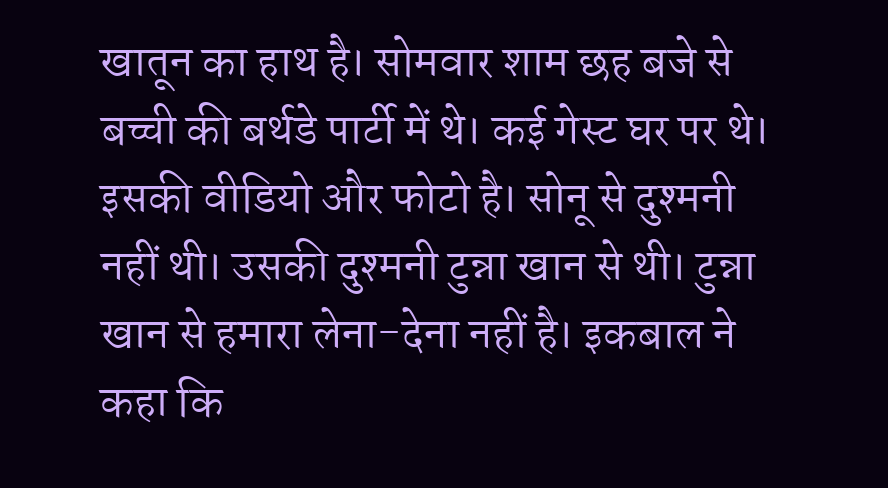खातून का हाथ है। सोमवार शाम छह बजे से बच्ची की बर्थडे पार्टी में थे। कई गेस्ट घर पर थे। इसकी वीडियो और फोटो है। सोनू से दुश्मनी नहीं थी। उसकी दुश्मनी टुन्ना खान से थी। टुन्ना खान से हमारा लेना-देना नहीं है। इकबाल ने कहा कि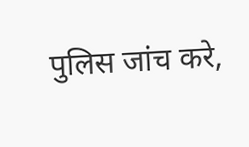पुलिस जांच करे,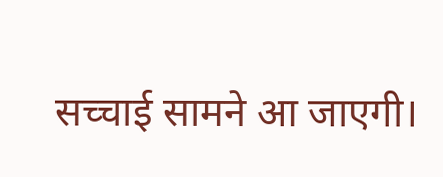सच्चाई सामने आ जाएगी।